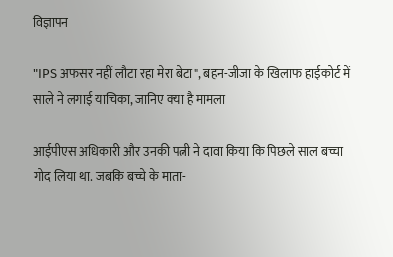विज्ञापन

"IPS अफसर नहीं लौटा रहा मेरा बेटा", बहन-जीजा के खिलाफ हाईकोर्ट में साले ने लगाई याचिका, जानिए क्‍या है मामला

आईपीएस अधिकारी और उनकी पत्नी ने दावा किया कि पिछले साल बच्चा गोद लिया था. जबकि बच्चे के माता-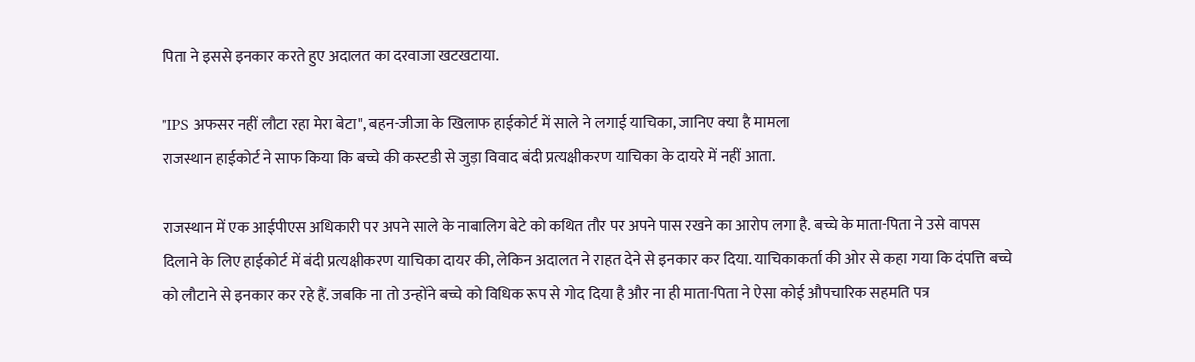पिता ने इससे इनकार करते हुए अदालत का दरवाजा खटखटाया.

"IPS अफसर नहीं लौटा रहा मेरा बेटा", बहन-जीजा के खिलाफ हाईकोर्ट में साले ने लगाई याचिका, जानिए क्‍या है मामला
राजस्थान हाईकोर्ट ने साफ किया कि बच्चे की कस्टडी से जुड़ा विवाद बंदी प्रत्यक्षीकरण याचिका के दायरे में नहीं आता.

राजस्थान में एक आईपीएस अधिकारी पर अपने साले के नाबालिग बेटे को कथित तौर पर अपने पास रखने का आरोप लगा है. बच्चे के माता-पिता ने उसे वापस दिलाने के लिए हाईकोर्ट में बंदी प्रत्यक्षीकरण याचिका दायर की, लेकिन अदालत ने राहत देने से इनकार कर दिया. याचिकाकर्ता की ओर से कहा गया कि दंपत्ति बच्चे को लौटाने से इनकार कर रहे हैं. जबकि ना तो उन्होंने बच्चे को विधिक रूप से गोद दिया है और ना ही माता-पिता ने ऐसा कोई औपचारिक सहमति पत्र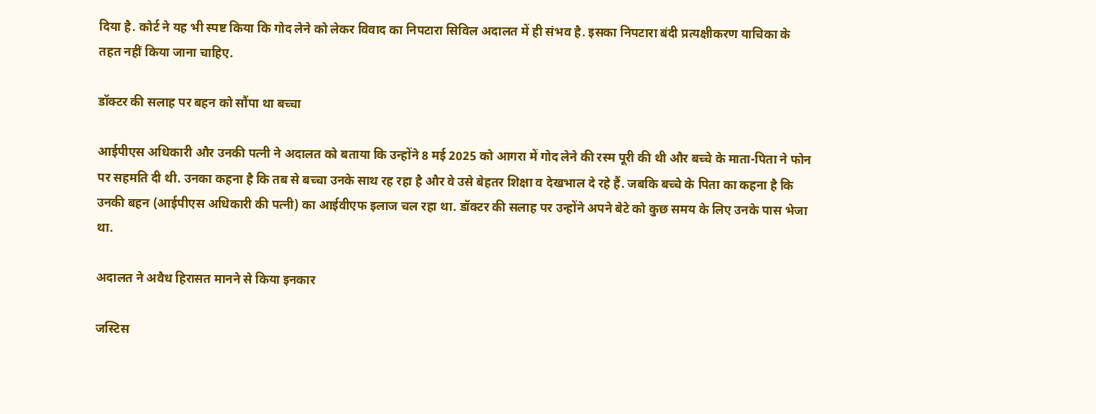दिया है. कोर्ट ने यह भी स्पष्ट किया कि गोद लेने को लेकर विवाद का निपटारा सिविल अदालत में ही संभव है. इसका निपटारा बंदी प्रत्यक्षीकरण याचिका के तहत नहीं किया जाना चाहिए.

डॉक्टर की सलाह पर बहन को सौंपा था बच्चा

आईपीएस अधिकारी और उनकी पत्नी ने अदालत को बताया कि उन्होंने 8 मई 2025 को आगरा में गोद लेने की रस्म पूरी की थी और बच्चे के माता-पिता ने फोन पर सहमति दी थी. उनका कहना है कि तब से बच्चा उनके साथ रह रहा है और वे उसे बेहतर शिक्षा व देखभाल दे रहे हैं. जबकि बच्चे के पिता का कहना है कि उनकी बहन (आईपीएस अधिकारी की पत्नी) का आईवीएफ इलाज चल रहा था. डॉक्टर की सलाह पर उन्होंने अपने बेटे को कुछ समय के लिए उनके पास भेजा था.

अदालत ने अवैध हिरासत मानने से किया इनकार

जस्टिस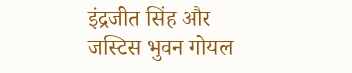इंद्रजीत सिंह और जस्टिस भुवन गोयल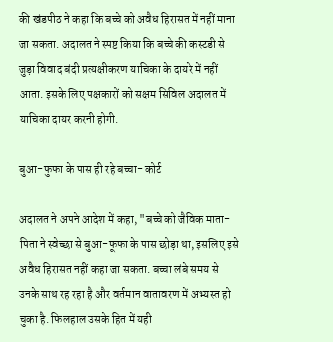की खंडपीठ ने कहा कि बच्चे को अवैध हिरासत में नहीं माना जा सकता. अदालत ने स्पष्ट किया कि बच्चे की कस्टडी से जुड़ा विवाद बंदी प्रत्यक्षीकरण याचिका के दायरे में नहीं आता. इसके लिए पक्षकारों को सक्षम सिविल अदालत में याचिका दायर करनी होगी.

बुआ-फुफा के पास ही रहे बच्चा- कोर्ट

अदालत ने अपने आदेश में कहा, "बच्चे को जैविक माता-पिता ने स्वेच्छा से बुआ-फूफा के पास छोड़ा था, इसलिए इसे अवैध हिरासत नहीं कहा जा सकता. बच्चा लंबे समय से उनके साथ रह रहा है और वर्तमान वातावरण में अभ्यस्त हो चुका है. फिलहाल उसके हित में यही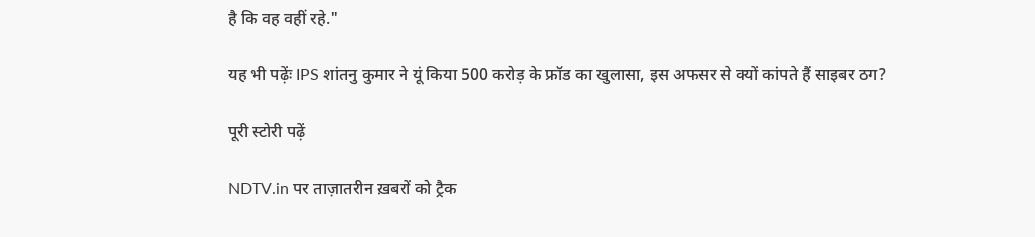है कि वह वहीं रहे."

यह भी पढ़ेंः IPS शांतनु कुमार ने यूं किया 500 करोड़ के फ्रॉड का खुलासा, इस अफसर से क्यों कांपते हैं साइबर ठग?

पूरी स्टोरी पढ़ें

NDTV.in पर ताज़ातरीन ख़बरों को ट्रैक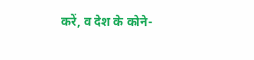करें, व देश के कोने-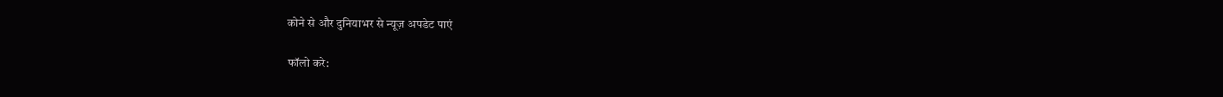कोने से और दुनियाभर से न्यूज़ अपडेट पाएं

फॉलो करे: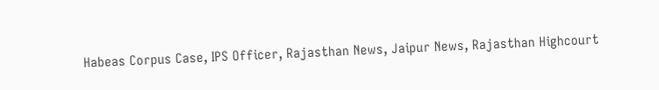Habeas Corpus Case, IPS Officer, Rajasthan News, Jaipur News, Rajasthan Highcourt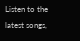Listen to the latest songs,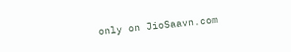only on JioSaavn.com